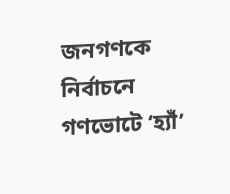জনগণকে নির্বাচনে গণভোটে ‘হ্যাঁ’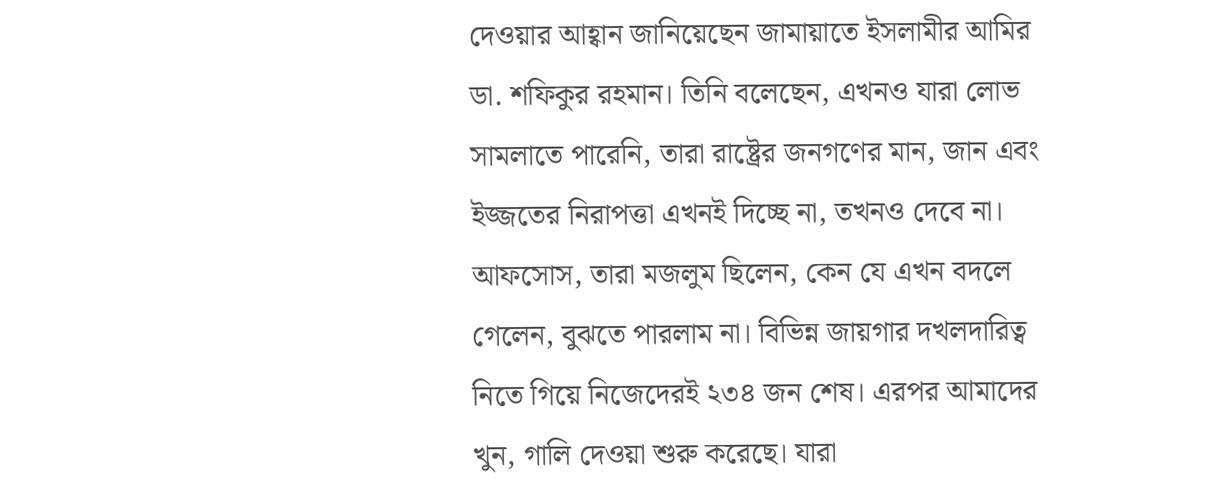দেওয়ার আহ্বান জানিয়েছেন জামায়াতে ইসলামীর আমির ডা. শফিকুর রহমান। তিনি বলেছেন, এখনও যারা লোভ সামলাতে পারেনি, তারা রাষ্ট্রের জনগণের মান, জান এবং ইজ্জতের নিরাপত্তা এখনই দিচ্ছে না, তখনও দেবে না। আফসোস, তারা মজলুম ছিলেন, কেন যে এখন বদলে গেলেন, বুঝতে পারলাম না। বিভিন্ন জায়গার দখলদারিত্ব নিতে গিয়ে নিজেদেরই ২৩৪ জন শেষ। এরপর আমাদের খুন, গালি দেওয়া শুরু করেছে। যারা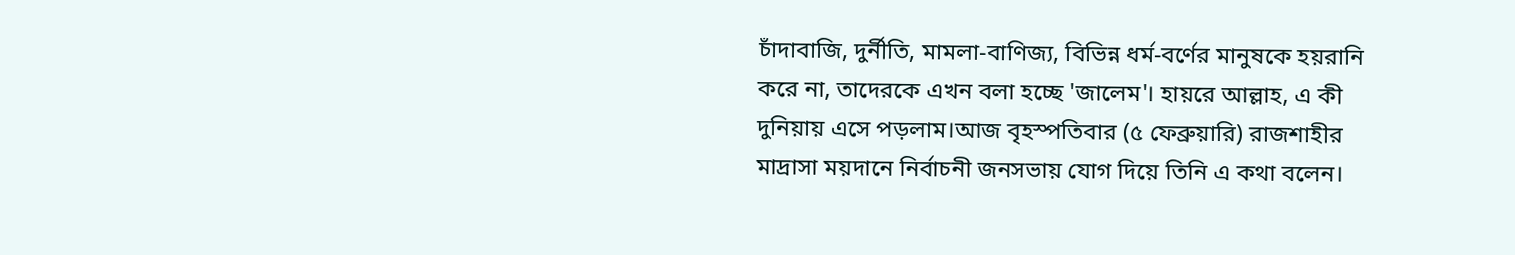চাঁদাবাজি, দুর্নীতি, মামলা-বাণিজ্য, বিভিন্ন ধর্ম-বর্ণের মানুষকে হয়রানি করে না, তাদেরকে এখন বলা হচ্ছে 'জালেম'। হায়রে আল্লাহ, এ কী দুনিয়ায় এসে পড়লাম।আজ বৃহস্পতিবার (৫ ফেব্রুয়ারি) রাজশাহীর মাদ্রাসা ময়দানে নির্বাচনী জনসভায় যোগ দিয়ে তিনি এ কথা বলেন।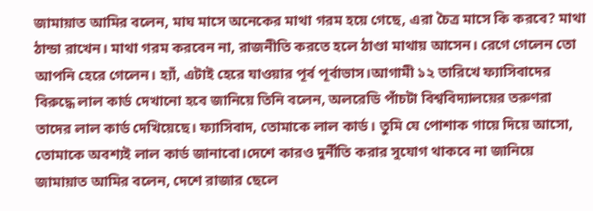জামায়াত আমির বলেন, মাঘ মাসে অনেকের মাথা গরম হয়ে গেছে, এরা চৈত্র মাসে কি করবে? মাথা ঠান্ডা রাখেন। মাথা গরম করবেন না, রাজনীতি করতে হলে ঠাণ্ডা মাথায় আসেন। রেগে গেলেন তো আপনি হেরে গেলেন। হ্যাঁ, এটাই হেরে যাওয়ার পূর্ব পূর্বাভাস।আগামী ১২ তারিখে ফ্যাসিবাদের বিরুদ্ধে লাল কার্ড দেখানো হবে জানিয়ে তিনি বলেন, অলরেডি পাঁচটা বিশ্ববিদ্যালয়ের তরুণরা তাদের লাল কার্ড দেখিয়েছে। ফ্যাসিবাদ, তোমাকে লাল কার্ড। তুমি যে পোশাক গায়ে দিয়ে আসো, তোমাকে অবশ্যই লাল কার্ড জানাবো।দেশে কারও দুর্নীতি করার সুযোগ থাকবে না জানিয়ে জামায়াত আমির বলেন, দেশে রাজার ছেলে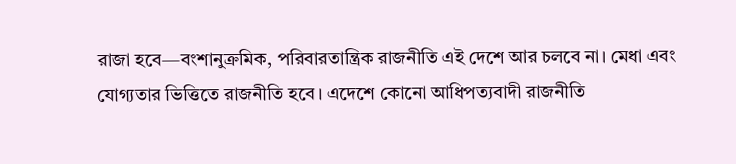রাজা হবে—বংশানুক্রমিক, পরিবারতান্ত্রিক রাজনীতি এই দেশে আর চলবে না। মেধা এবং যোগ্যতার ভিত্তিতে রাজনীতি হবে। এদেশে কোনো আধিপত্যবাদী রাজনীতি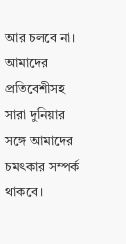আর চলবে না। আমাদের প্রতিবেশীসহ সারা দুনিয়ার সঙ্গে আমাদের চমৎকার সম্পর্ক থাকবে।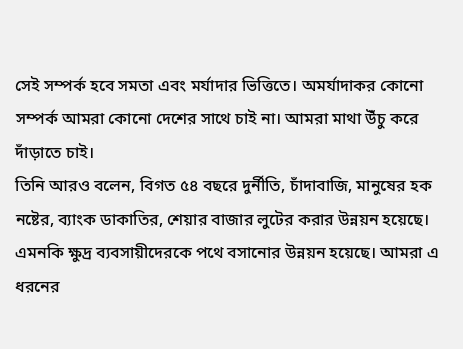সেই সম্পর্ক হবে সমতা এবং মর্যাদার ভিত্তিতে। অমর্যাদাকর কোনো সম্পর্ক আমরা কোনো দেশের সাথে চাই না। আমরা মাথা উঁচু করে দাঁড়াতে চাই।
তিনি আরও বলেন, বিগত ৫৪ বছরে দুর্নীতি, চাঁদাবাজি, মানুষের হক নষ্টের, ব্যাংক ডাকাতির, শেয়ার বাজার লুটের করার উন্নয়ন হয়েছে। এমনকি ক্ষুদ্র ব্যবসায়ীদেরকে পথে বসানোর উন্নয়ন হয়েছে। আমরা এ ধরনের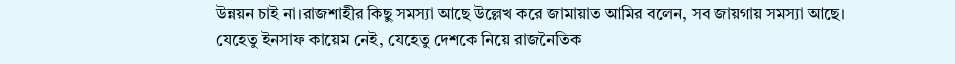উন্নয়ন চাই না।রাজশাহীর কিছু সমস্যা আছে উল্লেখ করে জামায়াত আমির বলেন, সব জায়গায় সমস্যা আছে। যেহেতু ইনসাফ কায়েম নেই, যেহেতু দেশকে নিয়ে রাজনৈতিক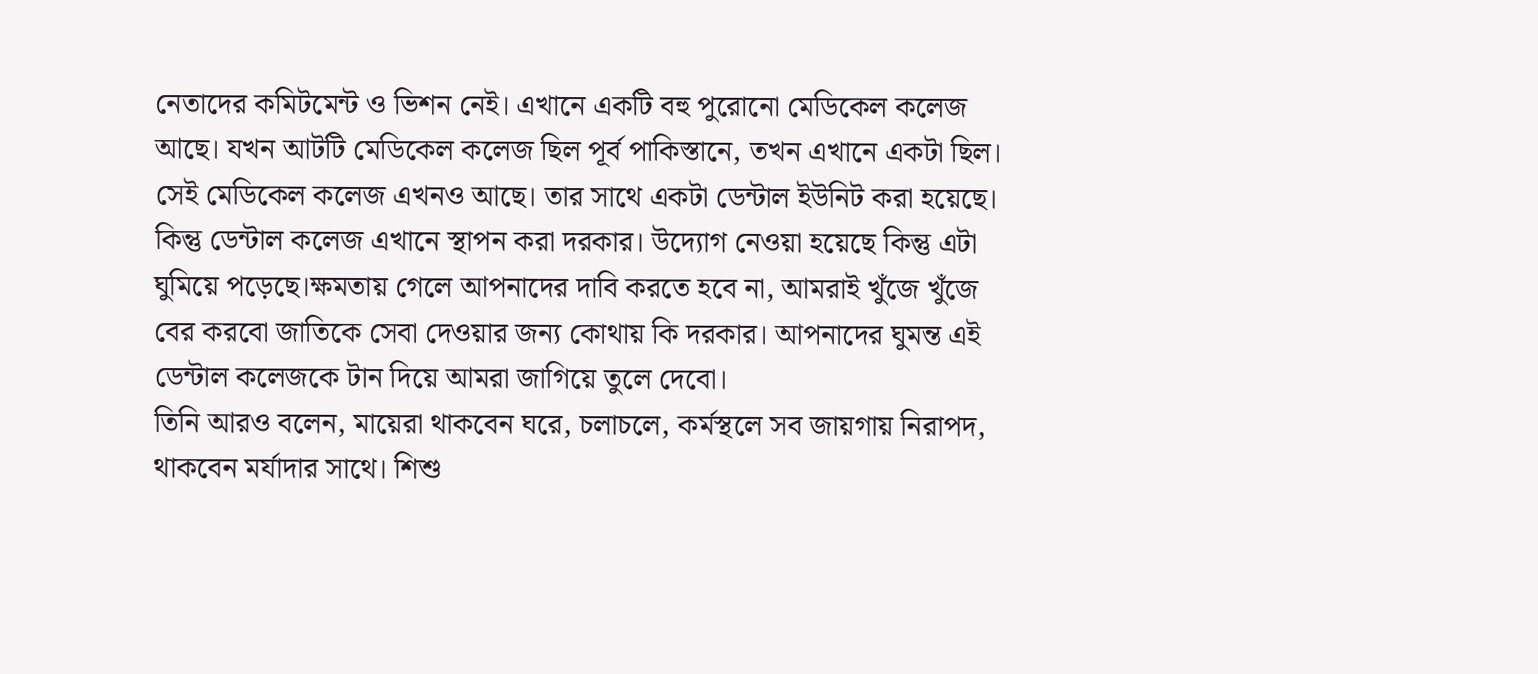নেতাদের কমিটমেন্ট ও ভিশন নেই। এখানে একটি বহু পুরোনো মেডিকেল কলেজ আছে। যখন আটটি মেডিকেল কলেজ ছিল পূর্ব পাকিস্তানে, তখন এখানে একটা ছিল। সেই মেডিকেল কলেজ এখনও আছে। তার সাথে একটা ডেন্টাল ইউনিট করা হয়েছে। কিন্তু ডেন্টাল কলেজ এখানে স্থাপন করা দরকার। উদ্যোগ নেওয়া হয়েছে কিন্তু এটা ঘুমিয়ে পড়েছে।ক্ষমতায় গেলে আপনাদের দাবি করতে হবে না, আমরাই খুঁজে খুঁজে বের করবো জাতিকে সেবা দেওয়ার জন্য কোথায় কি দরকার। আপনাদের ঘুমন্ত এই ডেন্টাল কলেজকে টান দিয়ে আমরা জাগিয়ে তুলে দেবো।
তিনি আরও বলেন, মায়েরা থাকবেন ঘরে, চলাচলে, কর্মস্থলে সব জায়গায় নিরাপদ, থাকবেন মর্যাদার সাথে। শিশু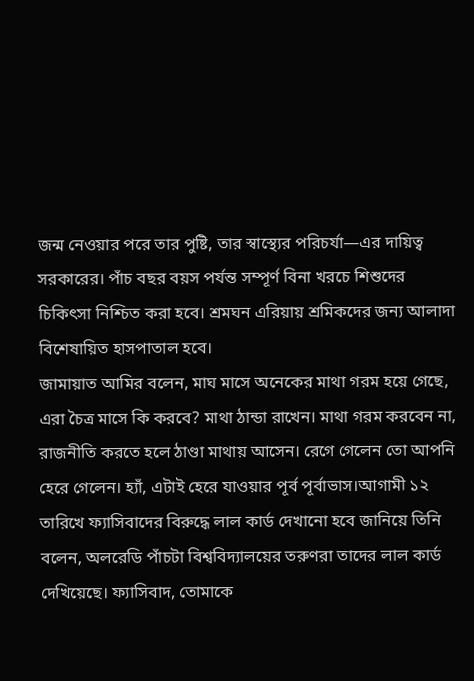জন্ম নেওয়ার পরে তার পুষ্টি, তার স্বাস্থ্যের পরিচর্যা—এর দায়িত্ব সরকারের। পাঁচ বছর বয়স পর্যন্ত সম্পূর্ণ বিনা খরচে শিশুদের চিকিৎসা নিশ্চিত করা হবে। শ্রমঘন এরিয়ায় শ্রমিকদের জন্য আলাদা বিশেষায়িত হাসপাতাল হবে।
জামায়াত আমির বলেন, মাঘ মাসে অনেকের মাথা গরম হয়ে গেছে, এরা চৈত্র মাসে কি করবে? মাথা ঠান্ডা রাখেন। মাথা গরম করবেন না, রাজনীতি করতে হলে ঠাণ্ডা মাথায় আসেন। রেগে গেলেন তো আপনি হেরে গেলেন। হ্যাঁ, এটাই হেরে যাওয়ার পূর্ব পূর্বাভাস।আগামী ১২ তারিখে ফ্যাসিবাদের বিরুদ্ধে লাল কার্ড দেখানো হবে জানিয়ে তিনি বলেন, অলরেডি পাঁচটা বিশ্ববিদ্যালয়ের তরুণরা তাদের লাল কার্ড দেখিয়েছে। ফ্যাসিবাদ, তোমাকে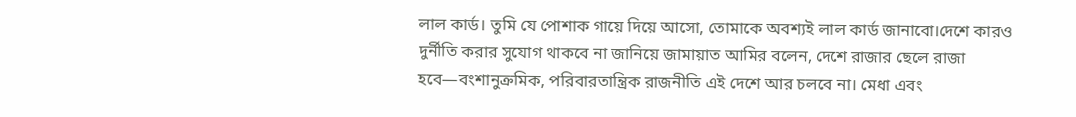লাল কার্ড। তুমি যে পোশাক গায়ে দিয়ে আসো, তোমাকে অবশ্যই লাল কার্ড জানাবো।দেশে কারও দুর্নীতি করার সুযোগ থাকবে না জানিয়ে জামায়াত আমির বলেন, দেশে রাজার ছেলে রাজা হবে—বংশানুক্রমিক, পরিবারতান্ত্রিক রাজনীতি এই দেশে আর চলবে না। মেধা এবং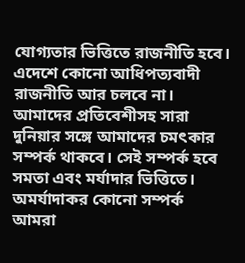যোগ্যতার ভিত্তিতে রাজনীতি হবে। এদেশে কোনো আধিপত্যবাদী রাজনীতি আর চলবে না। আমাদের প্রতিবেশীসহ সারা দুনিয়ার সঙ্গে আমাদের চমৎকার সম্পর্ক থাকবে। সেই সম্পর্ক হবে সমতা এবং মর্যাদার ভিত্তিতে। অমর্যাদাকর কোনো সম্পর্ক আমরা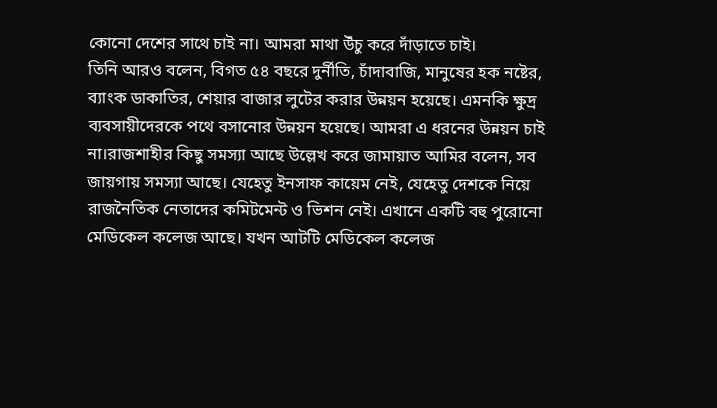কোনো দেশের সাথে চাই না। আমরা মাথা উঁচু করে দাঁড়াতে চাই।
তিনি আরও বলেন, বিগত ৫৪ বছরে দুর্নীতি, চাঁদাবাজি, মানুষের হক নষ্টের, ব্যাংক ডাকাতির, শেয়ার বাজার লুটের করার উন্নয়ন হয়েছে। এমনকি ক্ষুদ্র ব্যবসায়ীদেরকে পথে বসানোর উন্নয়ন হয়েছে। আমরা এ ধরনের উন্নয়ন চাই না।রাজশাহীর কিছু সমস্যা আছে উল্লেখ করে জামায়াত আমির বলেন, সব জায়গায় সমস্যা আছে। যেহেতু ইনসাফ কায়েম নেই, যেহেতু দেশকে নিয়ে রাজনৈতিক নেতাদের কমিটমেন্ট ও ভিশন নেই। এখানে একটি বহু পুরোনো মেডিকেল কলেজ আছে। যখন আটটি মেডিকেল কলেজ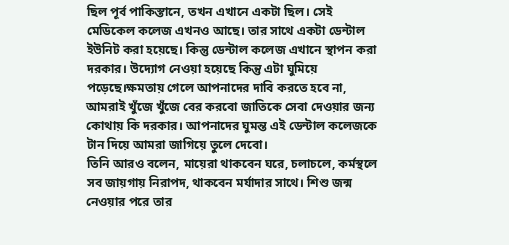ছিল পূর্ব পাকিস্তানে, তখন এখানে একটা ছিল। সেই মেডিকেল কলেজ এখনও আছে। তার সাথে একটা ডেন্টাল ইউনিট করা হয়েছে। কিন্তু ডেন্টাল কলেজ এখানে স্থাপন করা দরকার। উদ্যোগ নেওয়া হয়েছে কিন্তু এটা ঘুমিয়ে পড়েছে।ক্ষমতায় গেলে আপনাদের দাবি করতে হবে না, আমরাই খুঁজে খুঁজে বের করবো জাতিকে সেবা দেওয়ার জন্য কোথায় কি দরকার। আপনাদের ঘুমন্ত এই ডেন্টাল কলেজকে টান দিয়ে আমরা জাগিয়ে তুলে দেবো।
তিনি আরও বলেন, মায়েরা থাকবেন ঘরে, চলাচলে, কর্মস্থলে সব জায়গায় নিরাপদ, থাকবেন মর্যাদার সাথে। শিশু জন্ম নেওয়ার পরে তার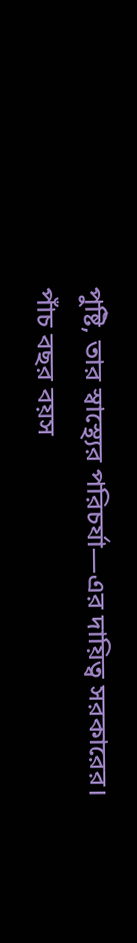পুষ্টি, তার স্বাস্থ্যের পরিচর্যা—এর দায়িত্ব সরকারের। পাঁচ বছর বয়স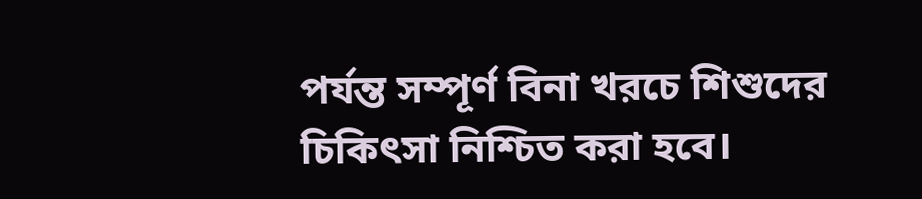পর্যন্ত সম্পূর্ণ বিনা খরচে শিশুদের চিকিৎসা নিশ্চিত করা হবে।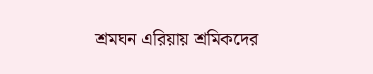শ্রমঘন এরিয়ায় শ্রমিকদের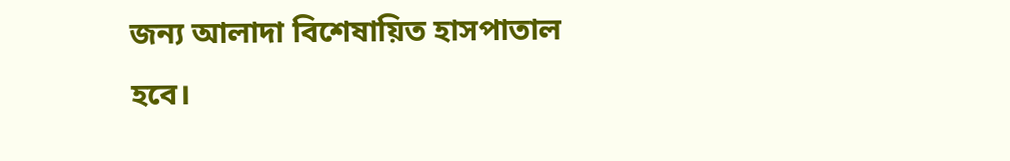জন্য আলাদা বিশেষায়িত হাসপাতাল হবে।